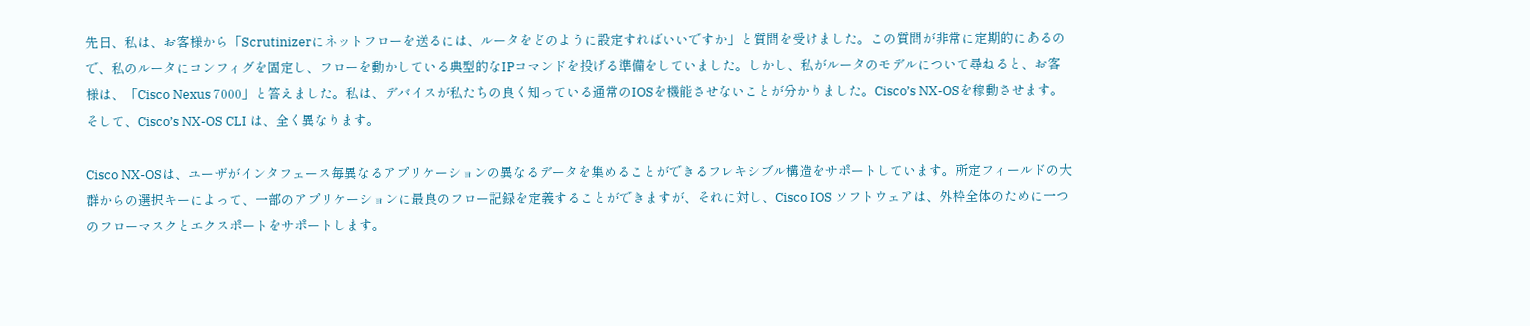先日、私は、お客様から「Scrutinizerにネットフローを送るには、ルータをどのように設定すればいいですか」と質問を受けました。この質問が非常に定期的にあるので、私のルータにコンフィグを固定し、フローを動かしている典型的なIPコマンドを投げる準備をしていました。しかし、私がルータのモデルについて尋ねると、お客様は、「Cisco Nexus 7000」と答えました。私は、デバイスが私たちの良く知っている通常のIOSを機能させないことが分かりました。Cisco’s NX-OSを稼動させます。そして、Cisco’s NX-OS CLI は、全く異なります。

Cisco NX-OSは、ユーザがインタフェース毎異なるアプリケーションの異なるデータを集めることができるフレキシブル構造をサポートしています。所定フィールドの大群からの選択キーによって、一部のアプリケーションに最良のフロー記録を定義することができますが、それに対し、Cisco IOS ソフトウェアは、外枠全体のために一つのフローマスクとエクスポートをサポートします。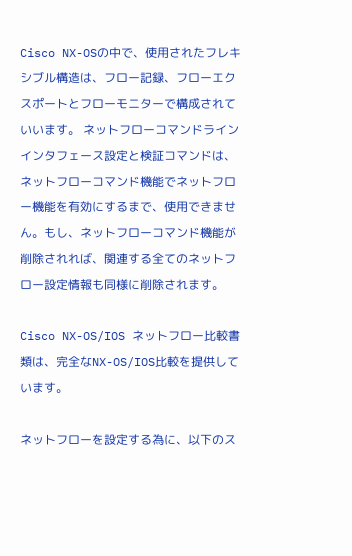Cisco NX-OSの中で、使用されたフレキシブル構造は、フロー記録、フローエクスポートとフローモニターで構成されていいます。 ネットフローコマンドラインインタフェース設定と検証コマンドは、ネットフローコマンド機能でネットフロー機能を有効にするまで、使用できません。もし、ネットフローコマンド機能が削除されれば、関連する全てのネットフロー設定情報も同様に削除されます。

Cisco NX-OS/IOS ネットフロー比較書類は、完全なNX-OS/IOS比較を提供しています。

ネットフローを設定する為に、以下のス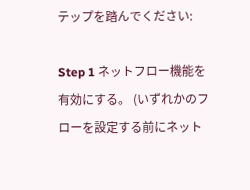テップを踏んでください:

Step 1 ネットフロー機能を有効にする。 (いずれかのフローを設定する前にネット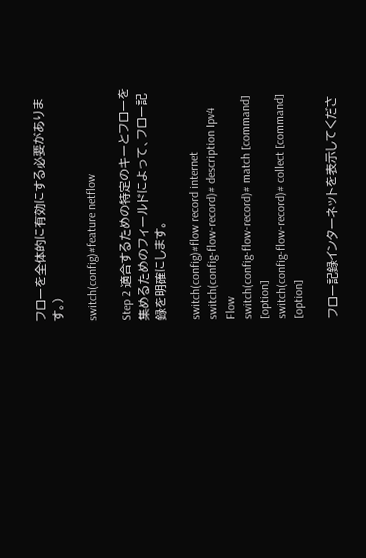フローを全体的に有効にする必要があります。)

switch(config)#feature netflow

Step 2 適合するための特定のキーとフローを集めるためのフィールドによって、フロー記録を明確にします。

switch(config)#flow record internet
switch(config-flow-record)# description Ipv4 Flow
switch(config-flow-record)# match [command] [option]
switch(config-flow-record)# collect [command] [option]

フロー記録インターネットを表示してくださ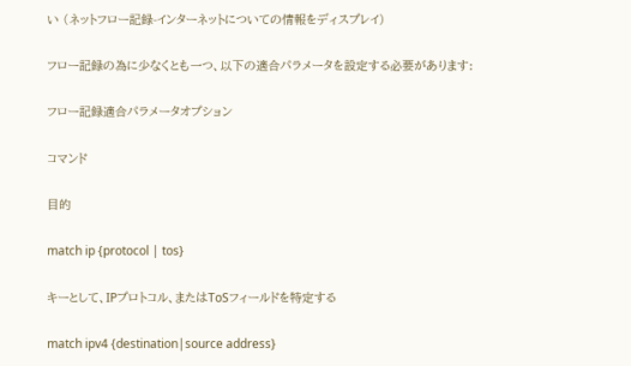い (ネットフロー記録-インターネットについての情報をディスプレイ)

フロー記録の為に少なくとも一つ、以下の適合パラメータを設定する必要があります:

フロー記録適合パラメータオプション

コマンド

目的

match ip {protocol | tos}

キーとして、IPプロトコル、またはToSフィールドを特定する

match ipv4 {destination|source address}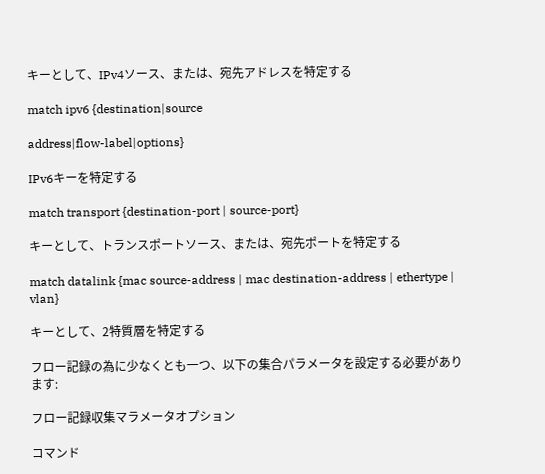キーとして、IPv4ソース、または、宛先アドレスを特定する

match ipv6 {destination|source

address|flow-label|options}

IPv6キーを特定する

match transport {destination-port | source-port}

キーとして、トランスポートソース、または、宛先ポートを特定する

match datalink {mac source-address | mac destination-address | ethertype | vlan}

キーとして、2特質層を特定する

フロー記録の為に少なくとも一つ、以下の集合パラメータを設定する必要があります:

フロー記録収集マラメータオプション

コマンド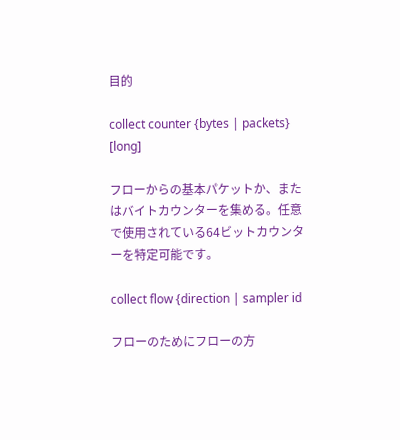目的

collect counter {bytes | packets} [long]

フローからの基本パケットか、またはバイトカウンターを集める。任意で使用されている64ビットカウンターを特定可能です。

collect flow {direction | sampler id

フローのためにフローの方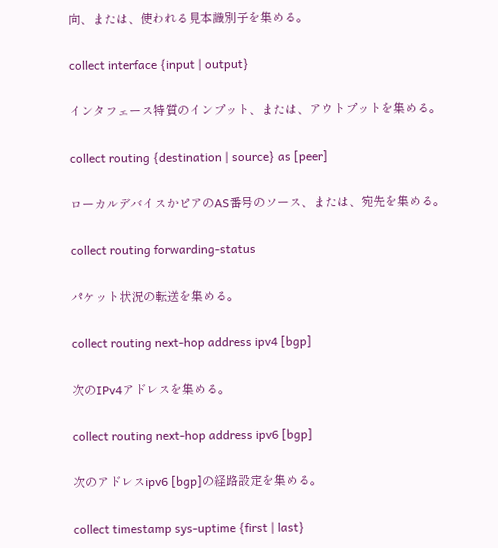向、または、使われる見本識別子を集める。

collect interface {input | output}

インタフェース特質のインプット、または、アウトプットを集める。

collect routing {destination | source} as [peer]

ローカルデバイスかピアのAS番号のソース、または、宛先を集める。

collect routing forwarding-status

パケット状況の転送を集める。

collect routing next-hop address ipv4 [bgp]

次のIPv4アドレスを集める。

collect routing next-hop address ipv6 [bgp]

次のアドレスipv6 [bgp]の経路設定を集める。

collect timestamp sys-uptime {first | last}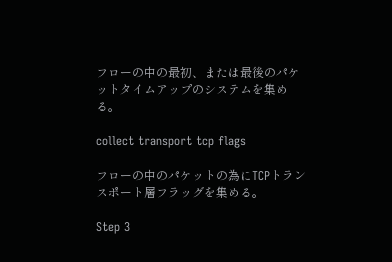フローの中の最初、または最後のパケットタイムアップのシステムを集める。

collect transport tcp flags

フローの中のパケットの為にTCPトランスポート層フラッグを集める。

Step 3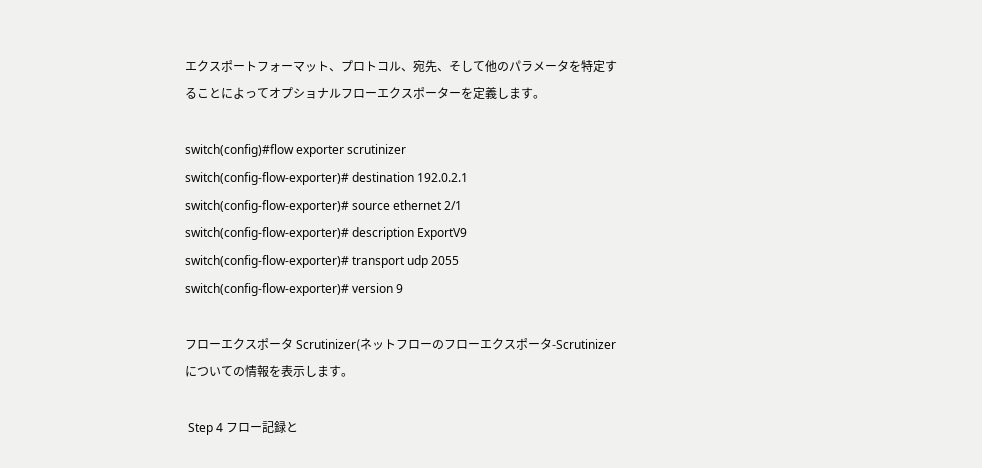エクスポートフォーマット、プロトコル、宛先、そして他のパラメータを特定することによってオプショナルフローエクスポーターを定義します。

switch(config)#flow exporter scrutinizer
switch(config-flow-exporter)# destination 192.0.2.1
switch(config-flow-exporter)# source ethernet 2/1
switch(config-flow-exporter)# description ExportV9
switch(config-flow-exporter)# transport udp 2055
switch(config-flow-exporter)# version 9

フローエクスポータ Scrutinizer(ネットフローのフローエクスポータ-Scrutinizerについての情報を表示します。

 Step 4 フロー記録と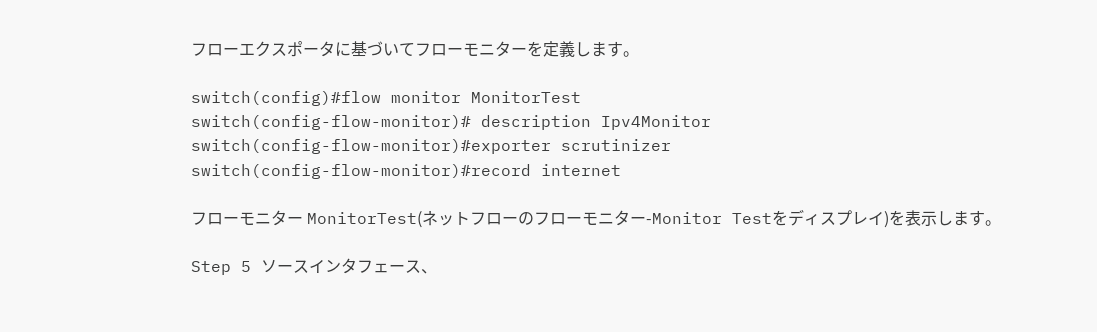フローエクスポータに基づいてフローモニターを定義します。

switch(config)#flow monitor MonitorTest
switch(config-flow-monitor)# description Ipv4Monitor
switch(config-flow-monitor)#exporter scrutinizer
switch(config-flow-monitor)#record internet

フローモニター MonitorTest(ネットフローのフローモニター-Monitor Testをディスプレイ)を表示します。

Step 5 ソースインタフェース、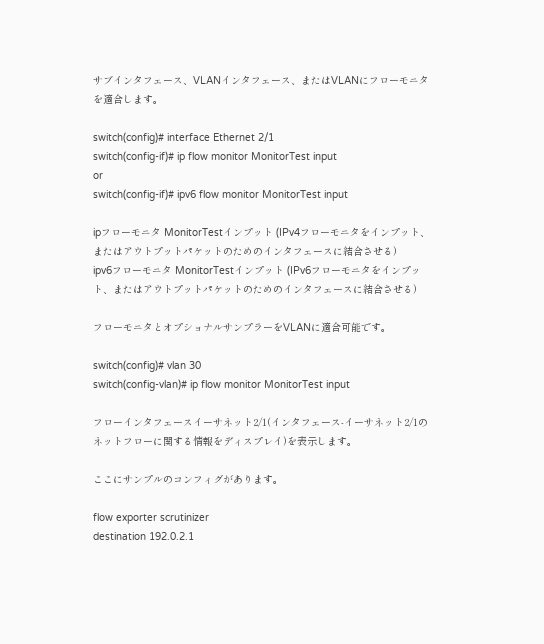サブインタフェース、VLANインタフェース、またはVLANにフローモニタを適合します。

switch(config)# interface Ethernet 2/1
switch(config-if)# ip flow monitor MonitorTest input
or
switch(config-if)# ipv6 flow monitor MonitorTest input

ipフローモニタ MonitorTestインプット (IPv4フローモニタをインプット、またはアウトプットパケットのためのインタフェースに結合させる)
ipv6フローモニタ MonitorTestインプット (IPv6フローモニタをインプット、またはアウトプットパケットのためのインタフェースに結合させる)

フローモニタとオプショナルサンプラーをVLANに適合可能です。

switch(config)# vlan 30
switch(config-vlan)# ip flow monitor MonitorTest input

フローインタフェースイーサネット2/1(インタフェース-イーサネット2/1のネットフローに関する情報をディスプレイ)を表示します。

ここにサンプルのコンフィグがあります。

flow exporter scrutinizer
destination 192.0.2.1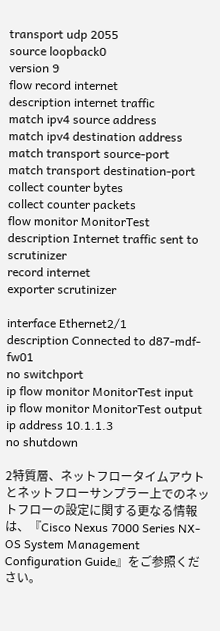transport udp 2055
source loopback0
version 9
flow record internet
description internet traffic
match ipv4 source address
match ipv4 destination address
match transport source-port
match transport destination-port
collect counter bytes
collect counter packets
flow monitor MonitorTest
description Internet traffic sent to scrutinizer
record internet
exporter scrutinizer

interface Ethernet2/1
description Connected to d87-mdf-fw01
no switchport
ip flow monitor MonitorTest input
ip flow monitor MonitorTest output
ip address 10.1.1.3
no shutdown

2特質層、ネットフロータイムアウトとネットフローサンプラー上でのネットフローの設定に関する更なる情報は、『Cisco Nexus 7000 Series NX-OS System Management Configuration Guide』をご参照ください。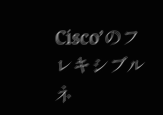Cisco’のフレキシブルネ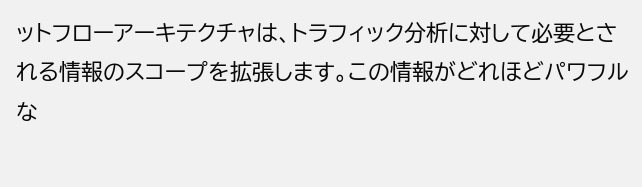ットフローアーキテクチャは、トラフィック分析に対して必要とされる情報のスコープを拡張します。この情報がどれほどパワフルな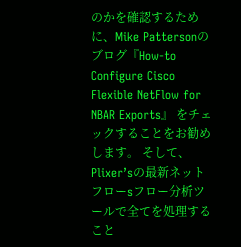のかを確認するために、Mike Pattersonのブログ『How-to Configure Cisco Flexible NetFlow for NBAR Exports』 をチェックすることをお勧めします。 そして、Plixer’sの最新ネットフローsフロー分析ツールで全てを処理すること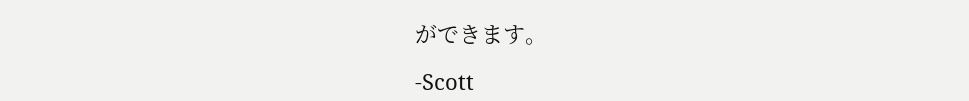ができます。

-Scott